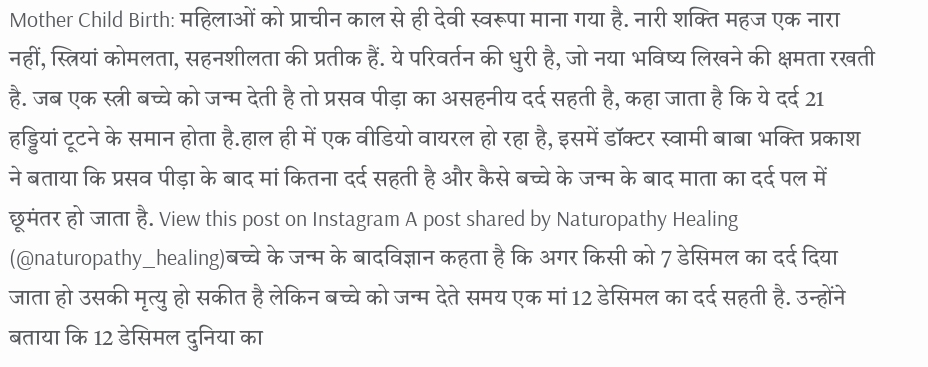Mother Child Birth: महिलाओं को प्राचीन काल से ही देवी स्वरूपा माना गया है. नारी शक्ति महज एक नारा नहीं, स्त्रियां कोमलता, सहनशीलता की प्रतीक हैं. ये परिवर्तन की धुरी है, जो नया भविष्य लिखने की क्षमता रखती है. जब एक स्त्री बच्चे को जन्म देती है तो प्रसव पीड़ा का असहनीय दर्द सहती है, कहा जाता है कि ये दर्द 21 हड्डियां टूटने के समान होता है.हाल ही में एक वीडियो वायरल हो रहा है, इसमें डॉक्टर स्वामी बाबा भक्ति प्रकाश ने बताया कि प्रसव पीड़ा के बाद मां कितना दर्द सहती है और कैसे बच्चे के जन्म के बाद माता का दर्द पल में छूमंतर हो जाता है. View this post on Instagram A post shared by Naturopathy Healing (@naturopathy_healing)बच्चे के जन्म के बादविज्ञान कहता है कि अगर किसी को 7 डेसिमल का दर्द दिया जाता हो उसकी मृत्यु हो सकीत है लेकिन बच्चे को जन्म देते समय एक मां 12 डेसिमल का दर्द सहती है. उन्होंने बताया कि 12 डेसिमल दुनिया का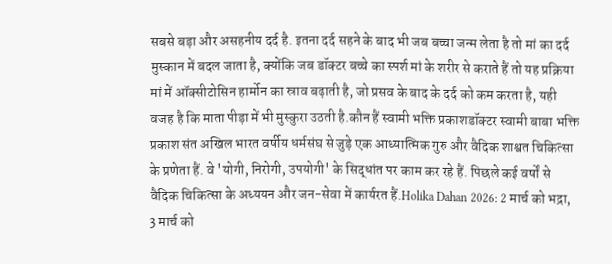सबसे बड़ा और असहनीय दर्द है. इतना दर्द सहने के बाद भी जब बच्चा जन्म लेता है तो मां का दर्द मुस्कान में बदल जाता है, क्योंकि जब डॉक्टर बच्चे का स्पर्श मां के शरीर से कराते हैं तो यह प्रक्रिया मां में ऑक्सीटोसिन हार्मोन का स्राव बढ़ाती है, जो प्रसव के बाद के दर्द को कम करता है, यही वजह है कि माता पीड़ा में भी मुस्कुरा उठती है.कौन हैं स्वामी भक्ति प्रकाशडॉक्टर स्वामी बाबा भक्ति प्रकाश संत अखिल भारत वर्षीय धर्मसंघ से जुड़े एक आध्यात्मिक गुरु और वैदिक शाश्वत चिकित्सा के प्रणेता हैं. वे 'योगी, निरोगी, उपयोगी' के सिद्धांत पर काम कर रहे हैं. पिछले कई वर्षों से वैदिक चिकित्सा के अध्ययन और जन-सेवा में कार्यरत हैं.Holika Dahan 2026: 2 मार्च को भद्रा, 3 मार्च को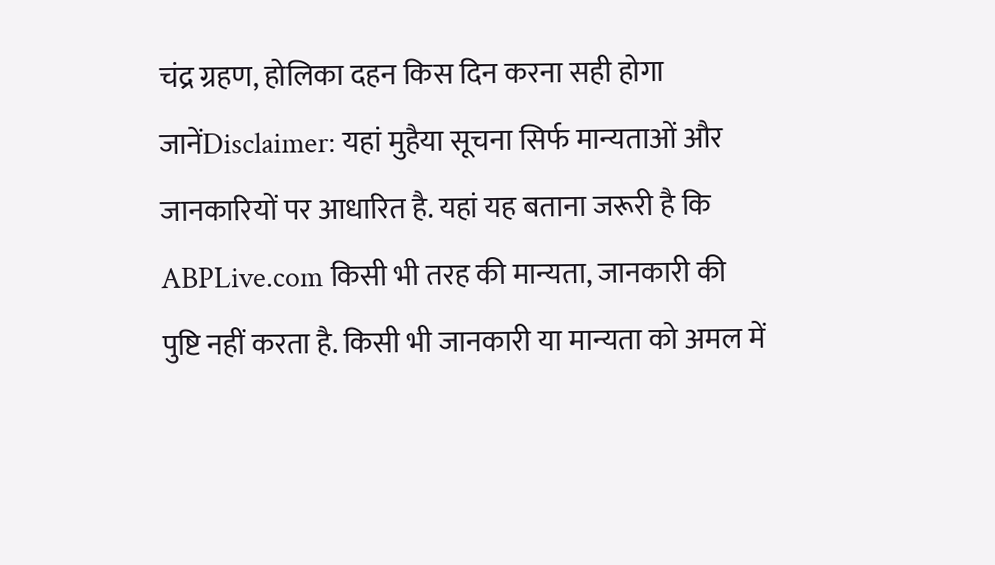चंद्र ग्रहण, होलिका दहन किस दिन करना सही होगा जानेंDisclaimer: यहां मुहैया सूचना सिर्फ मान्यताओं और जानकारियों पर आधारित है. यहां यह बताना जरूरी है कि ABPLive.com किसी भी तरह की मान्यता, जानकारी की पुष्टि नहीं करता है. किसी भी जानकारी या मान्यता को अमल में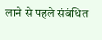लाने से पहले संबंधित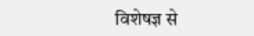विशेषज्ञ से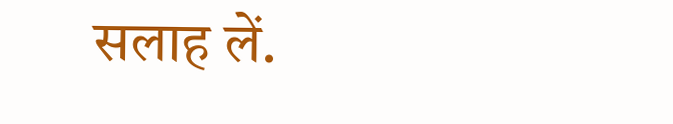सलाह लें.